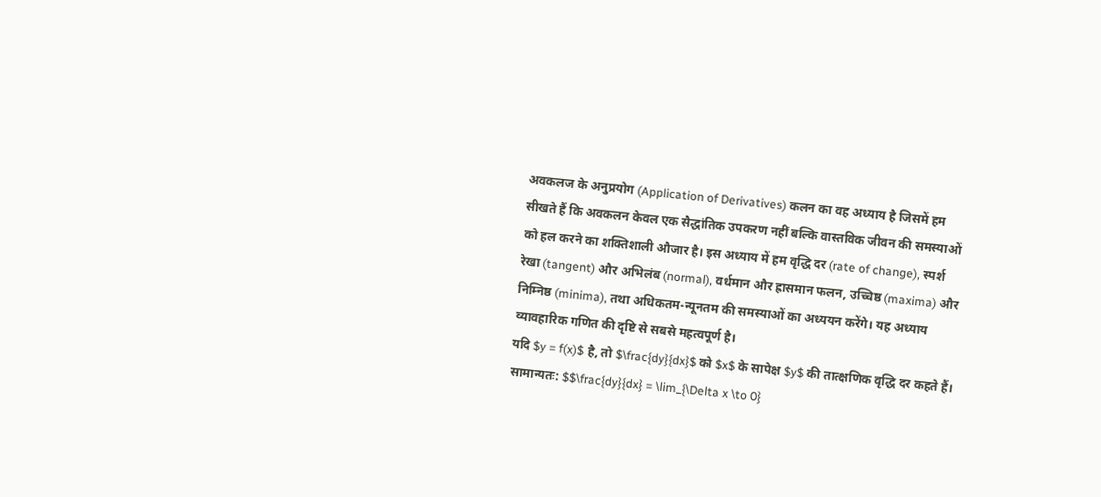अवकलज के अनुप्रयोग (Application of Derivatives) कलन का वह अध्याय है जिसमें हम सीखते हैं कि अवकलन केवल एक सैद्धांतिक उपकरण नहीं बल्कि वास्तविक जीवन की समस्याओं को हल करने का शक्तिशाली औजार है। इस अध्याय में हम वृद्धि दर (rate of change), स्पर्श रेखा (tangent) और अभिलंब (normal), वर्धमान और ह्रासमान फलन, उच्चिष्ठ (maxima) और निम्निष्ठ (minima), तथा अधिकतम-न्यूनतम की समस्याओं का अध्ययन करेंगे। यह अध्याय व्यावहारिक गणित की दृष्टि से सबसे महत्वपूर्ण है।
यदि $y = f(x)$ है, तो $\frac{dy}{dx}$ को $x$ के सापेक्ष $y$ की तात्क्षणिक वृद्धि दर कहते हैं। सामान्यतः: $$\frac{dy}{dx} = \lim_{\Delta x \to 0}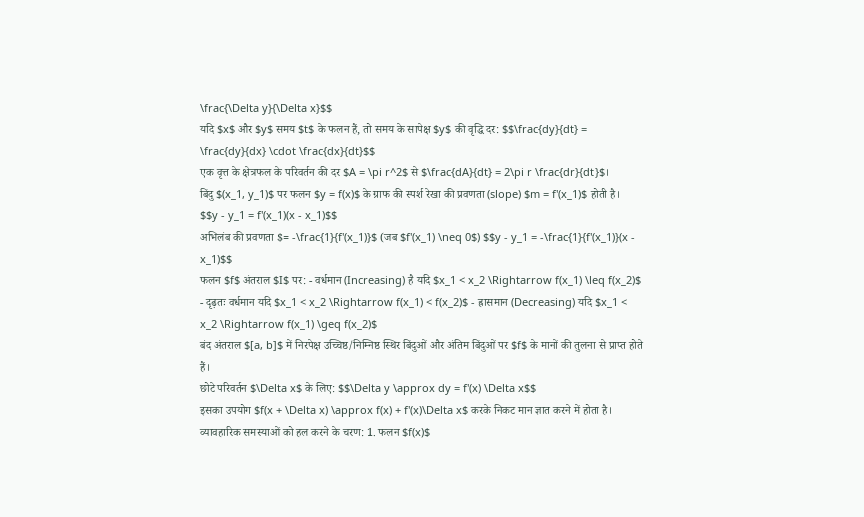\frac{\Delta y}{\Delta x}$$
यदि $x$ और $y$ समय $t$ के फलन हैं, तो समय के सापेक्ष $y$ की वृद्धि दर: $$\frac{dy}{dt} = \frac{dy}{dx} \cdot \frac{dx}{dt}$$
एक वृत्त के क्षेत्रफल के परिवर्तन की दर $A = \pi r^2$ से $\frac{dA}{dt} = 2\pi r \frac{dr}{dt}$।
बिंदु $(x_1, y_1)$ पर फलन $y = f(x)$ के ग्राफ की स्पर्श रेखा की प्रवणता (slope) $m = f'(x_1)$ होती है।
$$y - y_1 = f'(x_1)(x - x_1)$$
अभिलंब की प्रवणता $= -\frac{1}{f'(x_1)}$ (जब $f'(x_1) \neq 0$) $$y - y_1 = -\frac{1}{f'(x_1)}(x - x_1)$$
फलन $f$ अंतराल $I$ पर: - वर्धमान (Increasing) है यदि $x_1 < x_2 \Rightarrow f(x_1) \leq f(x_2)$ - दृढ़तः वर्धमान यदि $x_1 < x_2 \Rightarrow f(x_1) < f(x_2)$ - ह्रासमान (Decreasing) यदि $x_1 < x_2 \Rightarrow f(x_1) \geq f(x_2)$
बंद अंतराल $[a, b]$ में निरपेक्ष उच्चिष्ठ/निम्निष्ठ स्थिर बिंदुओं और अंतिम बिंदुओं पर $f$ के मानों की तुलना से प्राप्त होते हैं।
छोटे परिवर्तन $\Delta x$ के लिए: $$\Delta y \approx dy = f'(x) \Delta x$$
इसका उपयोग $f(x + \Delta x) \approx f(x) + f'(x)\Delta x$ करके निकट मान ज्ञात करने में होता है।
व्यावहारिक समस्याओं को हल करने के चरण: 1. फलन $f(x)$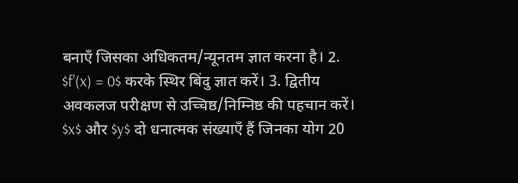बनाएँ जिसका अधिकतम/न्यूनतम ज्ञात करना है। 2. $f'(x) = 0$ करके स्थिर बिंदु ज्ञात करें। 3. द्वितीय अवकलज परीक्षण से उच्चिष्ठ/निम्निष्ठ की पहचान करें।
$x$ और $y$ दो धनात्मक संख्याएँ हैं जिनका योग 20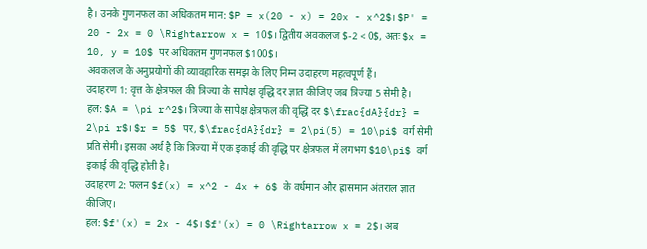है। उनके गुणनफल का अधिकतम मान: $P = x(20 - x) = 20x - x^2$। $P' = 20 - 2x = 0 \Rightarrow x = 10$। द्वितीय अवकलज $-2 < 0$, अतः $x = 10, y = 10$ पर अधिकतम गुणनफल $100$।
अवकलज के अनुप्रयोगों की व्यावहारिक समझ के लिए निम्न उदाहरण महत्वपूर्ण हैं।
उदाहरण 1: वृत्त के क्षेत्रफल की त्रिज्या के सापेक्ष वृद्धि दर ज्ञात कीजिए जब त्रिज्या 5 सेमी है।
हल: $A = \pi r^2$। त्रिज्या के सापेक्ष क्षेत्रफल की वृद्धि दर $\frac{dA}{dr} = 2\pi r$। $r = 5$ पर, $\frac{dA}{dr} = 2\pi(5) = 10\pi$ वर्ग सेमी प्रति सेमी। इसका अर्थ है कि त्रिज्या में एक इकाई की वृद्धि पर क्षेत्रफल में लगभग $10\pi$ वर्ग इकाई की वृद्धि होती है।
उदाहरण 2: फलन $f(x) = x^2 - 4x + 6$ के वर्धमान और ह्रासमान अंतराल ज्ञात कीजिए।
हल: $f'(x) = 2x - 4$। $f'(x) = 0 \Rightarrow x = 2$। अब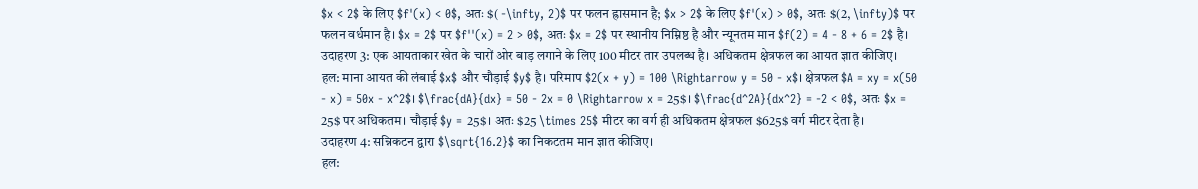$x < 2$ के लिए $f'(x) < 0$, अतः $( -\infty, 2)$ पर फलन ह्रासमान है; $x > 2$ के लिए $f'(x) > 0$, अतः $(2, \infty)$ पर फलन वर्धमान है। $x = 2$ पर $f''(x) = 2 > 0$, अतः $x = 2$ पर स्थानीय निम्निष्ठ है और न्यूनतम मान $f(2) = 4 - 8 + 6 = 2$ है।
उदाहरण 3: एक आयताकार खेत के चारों ओर बाड़ लगाने के लिए 100 मीटर तार उपलब्ध है। अधिकतम क्षेत्रफल का आयत ज्ञात कीजिए।
हल: माना आयत की लंबाई $x$ और चौड़ाई $y$ है। परिमाप $2(x + y) = 100 \Rightarrow y = 50 - x$। क्षेत्रफल $A = xy = x(50 - x) = 50x - x^2$। $\frac{dA}{dx} = 50 - 2x = 0 \Rightarrow x = 25$। $\frac{d^2A}{dx^2} = -2 < 0$, अतः $x = 25$ पर अधिकतम। चौड़ाई $y = 25$। अतः $25 \times 25$ मीटर का वर्ग ही अधिकतम क्षेत्रफल $625$ वर्ग मीटर देता है।
उदाहरण 4: सन्निकटन द्वारा $\sqrt{16.2}$ का निकटतम मान ज्ञात कीजिए।
हल: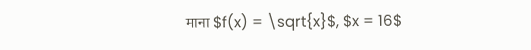माना $f(x) = \sqrt{x}$, $x = 16$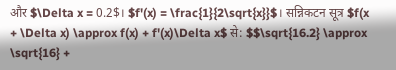और $\Delta x = 0.2$। $f'(x) = \frac{1}{2\sqrt{x}}$। सन्निकटन सूत्र $f(x + \Delta x) \approx f(x) + f'(x)\Delta x$ से: $$\sqrt{16.2} \approx \sqrt{16} +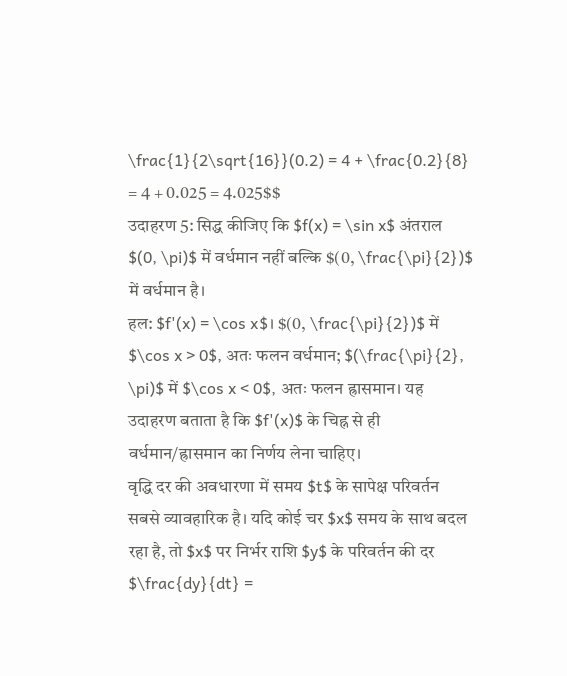\frac{1}{2\sqrt{16}}(0.2) = 4 + \frac{0.2}{8} = 4 + 0.025 = 4.025$$
उदाहरण 5: सिद्ध कीजिए कि $f(x) = \sin x$ अंतराल $(0, \pi)$ में वर्धमान नहीं बल्कि $(0, \frac{\pi}{2})$ में वर्धमान है।
हल: $f'(x) = \cos x$। $(0, \frac{\pi}{2})$ में $\cos x > 0$, अतः फलन वर्धमान; $(\frac{\pi}{2}, \pi)$ में $\cos x < 0$, अतः फलन ह्रासमान। यह उदाहरण बताता है कि $f'(x)$ के चिह्न से ही वर्धमान/ह्रासमान का निर्णय लेना चाहिए।
वृद्धि दर की अवधारणा में समय $t$ के सापेक्ष परिवर्तन सबसे व्यावहारिक है। यदि कोई चर $x$ समय के साथ बदल रहा है, तो $x$ पर निर्भर राशि $y$ के परिवर्तन की दर $\frac{dy}{dt} =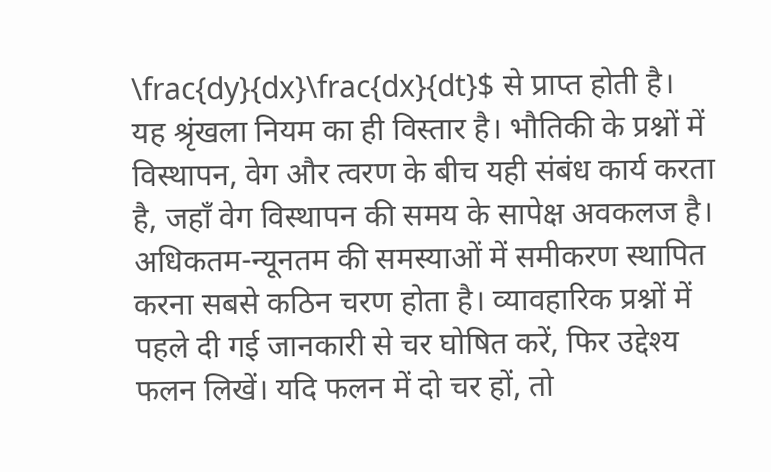\frac{dy}{dx}\frac{dx}{dt}$ से प्राप्त होती है। यह श्रृंखला नियम का ही विस्तार है। भौतिकी के प्रश्नों में विस्थापन, वेग और त्वरण के बीच यही संबंध कार्य करता है, जहाँ वेग विस्थापन की समय के सापेक्ष अवकलज है।
अधिकतम-न्यूनतम की समस्याओं में समीकरण स्थापित करना सबसे कठिन चरण होता है। व्यावहारिक प्रश्नों में पहले दी गई जानकारी से चर घोषित करें, फिर उद्देश्य फलन लिखें। यदि फलन में दो चर हों, तो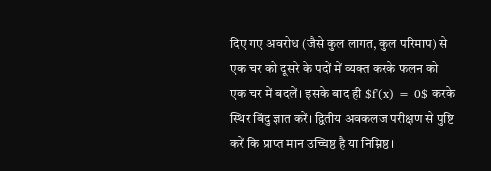दिए गए अवरोध (जैसे कुल लागत, कुल परिमाप) से एक चर को दूसरे के पदों में व्यक्त करके फलन को एक चर में बदलें। इसके बाद ही $f'(x) = 0$ करके स्थिर बिंदु ज्ञात करें। द्वितीय अवकलज परीक्षण से पुष्टि करें कि प्राप्त मान उच्चिष्ठ है या निम्निष्ठ।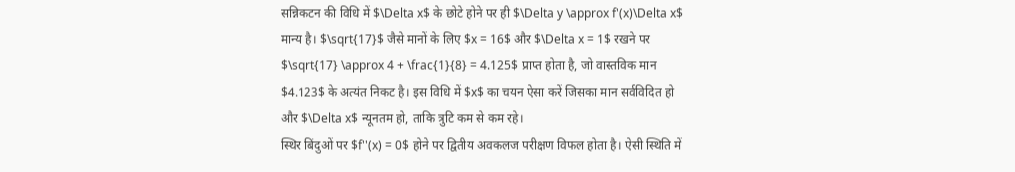सन्निकटन की विधि में $\Delta x$ के छोटे होने पर ही $\Delta y \approx f'(x)\Delta x$ मान्य है। $\sqrt{17}$ जैसे मानों के लिए $x = 16$ और $\Delta x = 1$ रखने पर $\sqrt{17} \approx 4 + \frac{1}{8} = 4.125$ प्राप्त होता है, जो वास्तविक मान $4.123$ के अत्यंत निकट है। इस विधि में $x$ का चयन ऐसा करें जिसका मान सर्वविदित हो और $\Delta x$ न्यूनतम हो, ताकि त्रुटि कम से कम रहे।
स्थिर बिंदुओं पर $f''(x) = 0$ होने पर द्वितीय अवकलज परीक्षण विफल होता है। ऐसी स्थिति में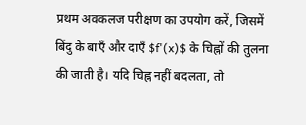प्रथम अवकलज परीक्षण का उपयोग करें, जिसमें बिंदु के बाएँ और दाएँ $f'(x)$ के चिह्नों की तुलना की जाती है। यदि चिह्न नहीं बदलता, तो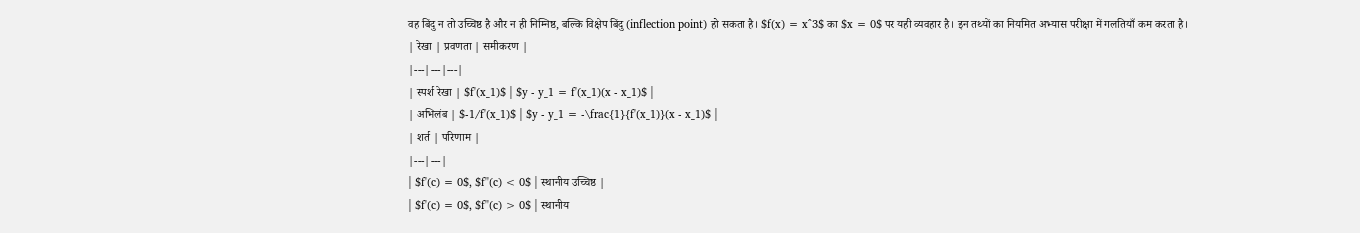वह बिंदु न तो उच्चिष्ठ है और न ही निम्निष्ठ, बल्कि विक्षेप बिंदु (inflection point) हो सकता है। $f(x) = x^3$ का $x = 0$ पर यही व्यवहार है। इन तथ्यों का नियमित अभ्यास परीक्षा में गलतियाँ कम करता है।
| रेखा | प्रवणता | समीकरण |
|---|---|---|
| स्पर्श रेखा | $f'(x_1)$ | $y - y_1 = f'(x_1)(x - x_1)$ |
| अभिलंब | $-1/f'(x_1)$ | $y - y_1 = -\frac{1}{f'(x_1)}(x - x_1)$ |
| शर्त | परिणाम |
|---|---|
| $f'(c) = 0$, $f''(c) < 0$ | स्थानीय उच्चिष्ठ |
| $f'(c) = 0$, $f''(c) > 0$ | स्थानीय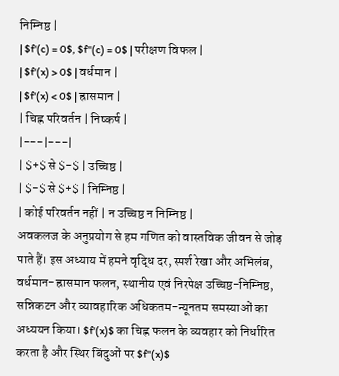निम्निष्ठ |
| $f'(c) = 0$, $f''(c) = 0$ | परीक्षण विफल |
| $f'(x) > 0$ | वर्धमान |
| $f'(x) < 0$ | ह्रासमान |
| चिह्न परिवर्तन | निष्कर्ष |
|---|---|
| $+$ से $-$ | उच्चिष्ठ |
| $-$ से $+$ | निम्निष्ठ |
| कोई परिवर्तन नहीं | न उच्चिष्ठ न निम्निष्ठ |
अवकलज के अनुप्रयोग से हम गणित को वास्तविक जीवन से जोड़ पाते हैं। इस अध्याय में हमने वृद्धि दर, स्पर्श रेखा और अभिलंब, वर्धमान-ह्रासमान फलन, स्थानीय एवं निरपेक्ष उच्चिष्ठ-निम्निष्ठ, सन्निकटन और व्यावहारिक अधिकतम-न्यूनतम समस्याओं का अध्ययन किया। $f'(x)$ का चिह्न फलन के व्यवहार को निर्धारित करता है और स्थिर बिंदुओं पर $f''(x)$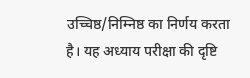उच्चिष्ठ/निम्निष्ठ का निर्णय करता है। यह अध्याय परीक्षा की दृष्टि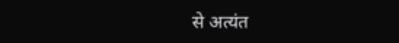से अत्यंत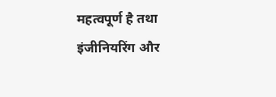महत्वपूर्ण है तथा इंजीनियरिंग और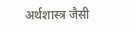अर्थशास्त्र जैसी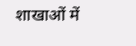शाखाओं में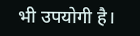भी उपयोगी है।